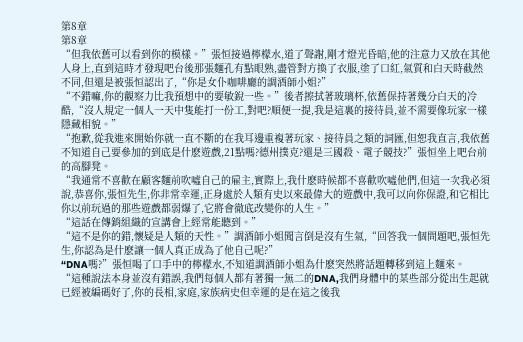第8章
第8章
“但我依舊可以看到你的模樣。”張恒接過檸檬水,道了聲謝,剛才燈光昏暗,他的注意力又放在其他人身上,直到這時才發現吧台後那張麵孔有點眼熟,盡管對方換了衣服,塗了口紅,氣質和白天時截然不同,但還是被張恒認出了,“你是女仆咖啡廳的調酒師小姐?”
“不錯嘛,你的觀察力比我預想中的要敏銳一些。”後者擦拭著玻璃杯,依舊保持著幾分白天的冷酷,“沒人規定一個人一天中隻能打一份工,對吧?順便一提,我是這裏的接待員,並不需要像玩家一樣隱藏相貌。”
“抱歉,從我進來開始你就一直不斷的在我耳邊重複著玩家、接待員之類的詞匯,但恕我直言,我依舊不知道自己要參加的到底是什麽遊戲,21點嗎?德州撲克?還是三國殺、電子競技?”張恒坐上吧台前的高腳凳。
“我通常不喜歡在顧客麵前吹噓自己的雇主,實際上,我什麽時候都不喜歡吹噓他們,但這一次我必須說,恭喜你,張恒先生,你非常幸運,正身處於人類有史以來最偉大的遊戲中,我可以向你保證,和它相比你以前玩過的那些遊戲都弱爆了,它將會徹底改變你的人生。”
“這話在傳銷組織的宣講會上經常能聽到。”
“這不是你的錯,懷疑是人類的天性。”調酒師小姐聞言倒是沒有生氣,“回答我一個問題吧,張恒先生,你認為是什麽讓一個人真正成為了他自己呢?”
“DNA嗎?”張恒喝了口手中的檸檬水,不知道調酒師小姐為什麽突然將話題轉移到這上麵來。
“這種說法本身並沒有錯誤,我們每個人都有著獨一無二的DNA,我們身體中的某些部分從出生起就已經被編碼好了,你的長相,家庭,家族病史但幸運的是在這之後我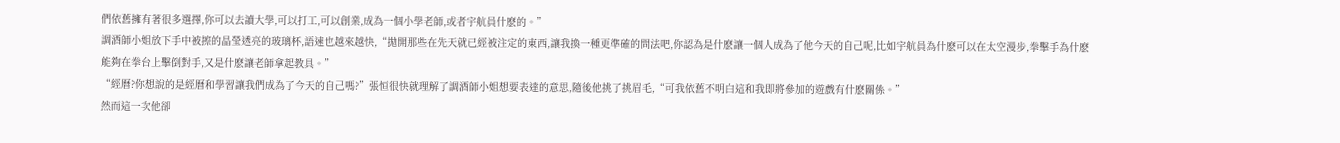們依舊擁有著很多選擇,你可以去讀大學,可以打工,可以創業,成為一個小學老師,或者宇航員什麽的。”
調酒師小姐放下手中被擦的晶瑩透亮的玻璃杯,語速也越來越快,“拋開那些在先天就已經被注定的東西,讓我換一種更準確的問法吧,你認為是什麽讓一個人成為了他今天的自己呢,比如宇航員為什麽可以在太空漫步,拳擊手為什麽能夠在拳台上擊倒對手,又是什麽讓老師拿起教具。”
“經曆?你想說的是經曆和學習讓我們成為了今天的自己嗎?”張恒很快就理解了調酒師小姐想要表達的意思,隨後他挑了挑眉毛,“可我依舊不明白這和我即將參加的遊戲有什麽關係。”
然而這一次他卻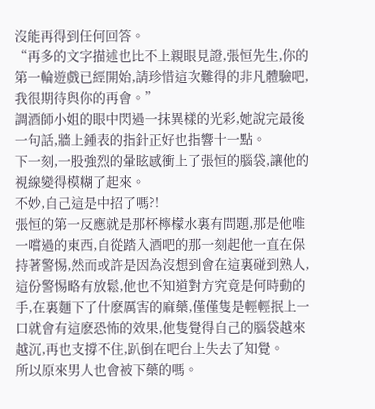沒能再得到任何回答。
“再多的文字描述也比不上親眼見證,張恒先生,你的第一輪遊戲已經開始,請珍惜這次難得的非凡體驗吧,我很期待與你的再會。”
調酒師小姐的眼中閃過一抹異樣的光彩,她說完最後一句話,牆上鍾表的指針正好也指響十一點。
下一刻,一股強烈的暈眩感衝上了張恒的腦袋,讓他的視線變得模糊了起來。
不妙,自己這是中招了嗎?!
張恒的第一反應就是那杯檸檬水裏有問題,那是他唯一嚐過的東西,自從踏入酒吧的那一刻起他一直在保持著警惕,然而或許是因為沒想到會在這裏碰到熟人,這份警惕略有放鬆,他也不知道對方究竟是何時動的手,在裏麵下了什麽厲害的麻藥,僅僅隻是輕輕抿上一口就會有這麽恐怖的效果,他隻覺得自己的腦袋越來越沉,再也支撐不住,趴倒在吧台上失去了知覺。
所以原來男人也會被下藥的嗎。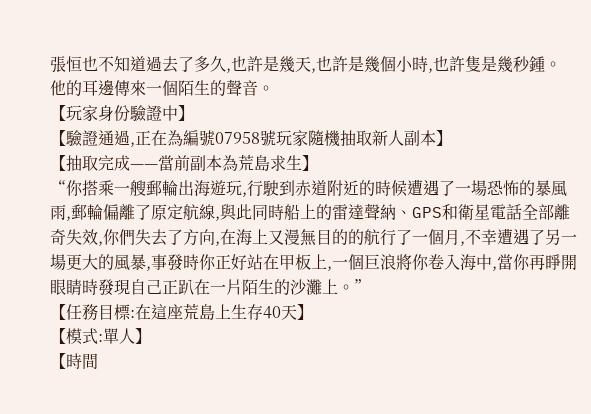張恒也不知道過去了多久,也許是幾天,也許是幾個小時,也許隻是幾秒鍾。
他的耳邊傳來一個陌生的聲音。
【玩家身份驗證中】
【驗證通過,正在為編號07958號玩家隨機抽取新人副本】
【抽取完成——當前副本為荒島求生】
“你搭乘一艘郵輪出海遊玩,行駛到赤道附近的時候遭遇了一場恐怖的暴風雨,郵輪偏離了原定航線,與此同時船上的雷達聲納、GPS和衛星電話全部離奇失效,你們失去了方向,在海上又漫無目的的航行了一個月,不幸遭遇了另一場更大的風暴,事發時你正好站在甲板上,一個巨浪將你卷入海中,當你再睜開眼睛時發現自己正趴在一片陌生的沙灘上。”
【任務目標:在這座荒島上生存40天】
【模式:單人】
【時間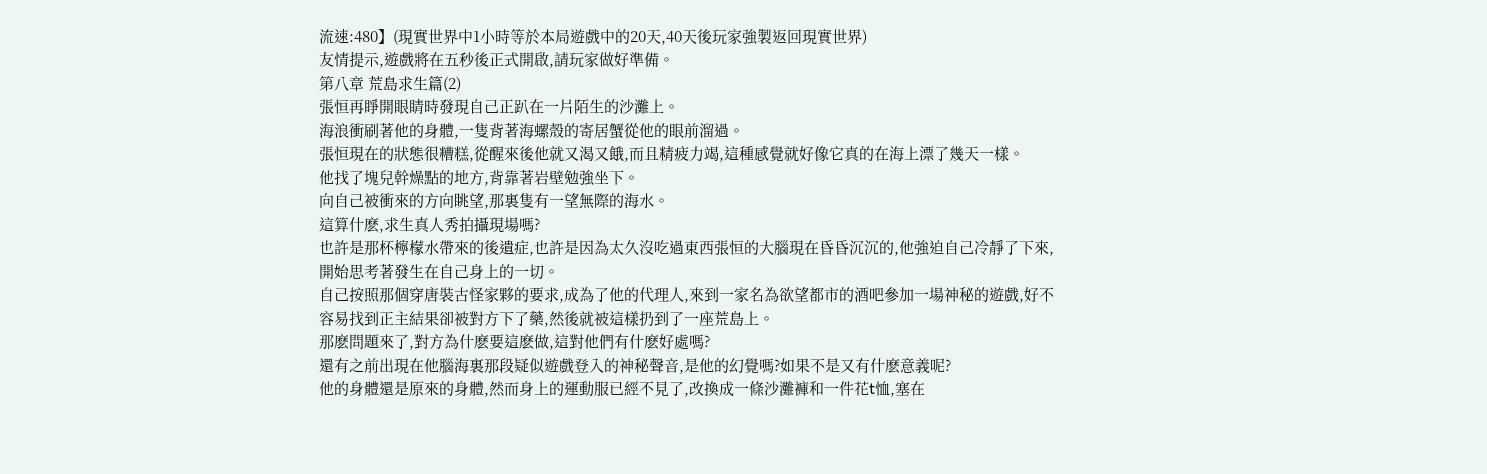流速:480】(現實世界中1小時等於本局遊戲中的20天,40天後玩家強製返回現實世界)
友情提示,遊戲將在五秒後正式開啟,請玩家做好準備。
第八章 荒島求生篇(2)
張恒再睜開眼睛時發現自己正趴在一片陌生的沙灘上。
海浪衝刷著他的身體,一隻背著海螺殼的寄居蟹從他的眼前溜過。
張恒現在的狀態很糟糕,從醒來後他就又渴又餓,而且精疲力竭,這種感覺就好像它真的在海上漂了幾天一樣。
他找了塊兒幹燥點的地方,背靠著岩壁勉強坐下。
向自己被衝來的方向眺望,那裏隻有一望無際的海水。
這算什麽,求生真人秀拍攝現場嗎?
也許是那杯檸檬水帶來的後遺症,也許是因為太久沒吃過東西張恒的大腦現在昏昏沉沉的,他強迫自己冷靜了下來,開始思考著發生在自己身上的一切。
自己按照那個穿唐裝古怪家夥的要求,成為了他的代理人,來到一家名為欲望都市的酒吧參加一場神秘的遊戲,好不容易找到正主結果卻被對方下了藥,然後就被這樣扔到了一座荒島上。
那麽問題來了,對方為什麽要這麽做,這對他們有什麽好處嗎?
還有之前出現在他腦海裏那段疑似遊戲登入的神秘聲音,是他的幻覺嗎?如果不是又有什麽意義呢?
他的身體還是原來的身體,然而身上的運動服已經不見了,改換成一條沙灘褲和一件花t恤,塞在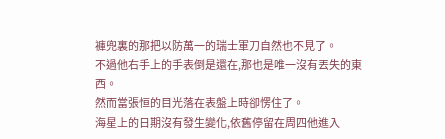褲兜裏的那把以防萬一的瑞士軍刀自然也不見了。
不過他右手上的手表倒是還在,那也是唯一沒有丟失的東西。
然而當張恒的目光落在表盤上時卻愣住了。
海星上的日期沒有發生變化,依舊停留在周四他進入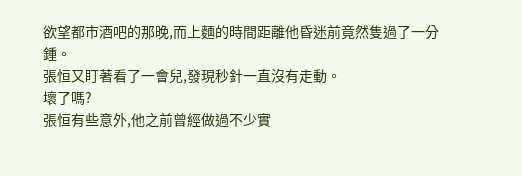欲望都市酒吧的那晚,而上麵的時間距離他昏迷前竟然隻過了一分鍾。
張恒又盯著看了一會兒,發現秒針一直沒有走動。
壞了嗎?
張恒有些意外,他之前曾經做過不少實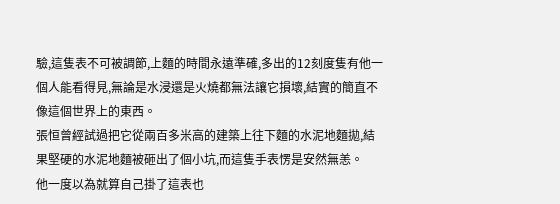驗,這隻表不可被調節,上麵的時間永遠準確,多出的12刻度隻有他一個人能看得見,無論是水浸還是火燒都無法讓它損壞,結實的簡直不像這個世界上的東西。
張恒曾經試過把它從兩百多米高的建築上往下麵的水泥地麵拋,結果堅硬的水泥地麵被砸出了個小坑,而這隻手表愣是安然無恙。
他一度以為就算自己掛了這表也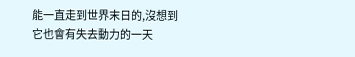能一直走到世界末日的,沒想到它也會有失去動力的一天